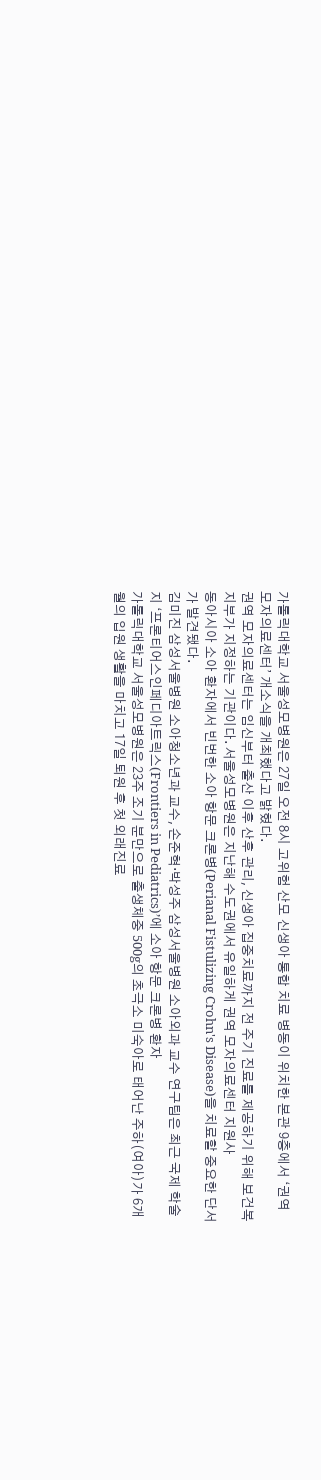가톨릭대학교 서울성모병원은 27일 오전 8시 고위험 산모 신생아 통합 치료 병동이 위치한 본관 9층에서 ‘권역 모자의료센터’ 개소식을 개최했다고 밝혔다.
권역 모자의료센터는 임신부터 출산 이후 산후 관리, 신생아 집중치료까지 전 주기 진료를 제공하기 위해 보건복지부가 지정하는 기관이다. 서울성모병원은 지난해 수도권에서 유일하게 권역 모자의료센터 지원사
동아시아 소아 환자에서 빈번한 소아 항문 크론병(Perianal Fistulizing Crohn's Disease)을 치료할 중요한 단서가 발견됐다.
김미진 삼성서울병원 소아청소년과 교수, 손준혁·박성주 삼성서울병원 소아외과 교수 연구팀은 최근 국제 학술지 ‘프론티어스인페디아트릭스(Frontiers in Pediatrics)’에 소아 항문 크론병 환자
가톨릭대학교 서울성모병원은 23주 조기 분만으로 출생체중 500g의 초극소 미숙아로 태어난 주하(여아)가 6개월의 입원 생활을 마치고 17일 퇴원 후 첫 외래진료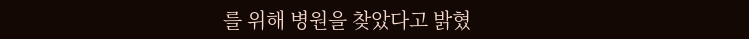를 위해 병원을 찾았다고 밝혔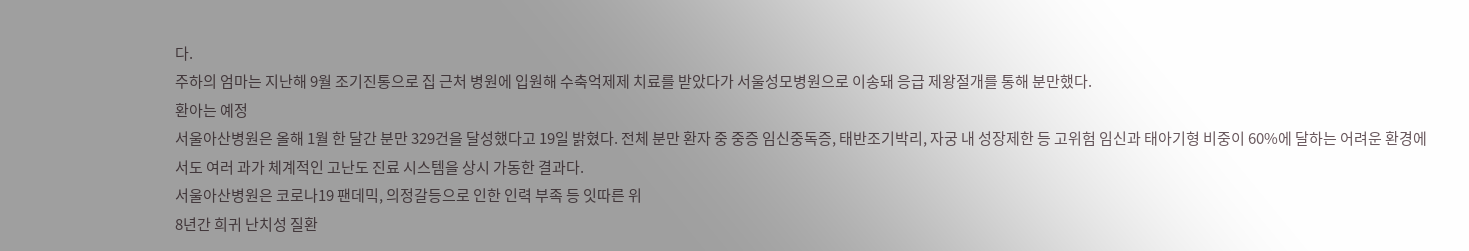다.
주하의 엄마는 지난해 9월 조기진통으로 집 근처 병원에 입원해 수축억제제 치료를 받았다가 서울성모병원으로 이송돼 응급 제왕절개를 통해 분만했다.
환아는 예정
서울아산병원은 올해 1월 한 달간 분만 329건을 달성했다고 19일 밝혔다. 전체 분만 환자 중 중증 임신중독증, 태반조기박리, 자궁 내 성장제한 등 고위험 임신과 태아기형 비중이 60%에 달하는 어려운 환경에서도 여러 과가 체계적인 고난도 진료 시스템을 상시 가동한 결과다.
서울아산병원은 코로나19 팬데믹, 의정갈등으로 인한 인력 부족 등 잇따른 위
8년간 희귀 난치성 질환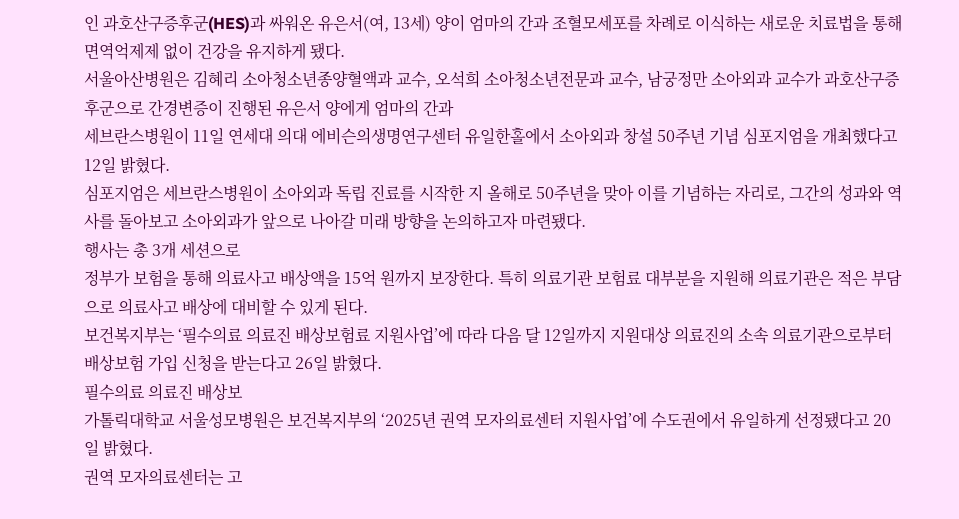인 과호산구증후군(HES)과 싸워온 유은서(여, 13세) 양이 엄마의 간과 조혈모세포를 차례로 이식하는 새로운 치료법을 통해 면역억제제 없이 건강을 유지하게 됐다.
서울아산병원은 김혜리 소아청소년종양혈액과 교수, 오석희 소아청소년전문과 교수, 남궁정만 소아외과 교수가 과호산구증후군으로 간경변증이 진행된 유은서 양에게 엄마의 간과
세브란스병원이 11일 연세대 의대 에비슨의생명연구센터 유일한홀에서 소아외과 창설 50주년 기념 심포지엄을 개최했다고 12일 밝혔다.
심포지엄은 세브란스병원이 소아외과 독립 진료를 시작한 지 올해로 50주년을 맞아 이를 기념하는 자리로, 그간의 성과와 역사를 돌아보고 소아외과가 앞으로 나아갈 미래 방향을 논의하고자 마련됐다.
행사는 총 3개 세션으로
정부가 보험을 통해 의료사고 배상액을 15억 원까지 보장한다. 특히 의료기관 보험료 대부분을 지원해 의료기관은 적은 부담으로 의료사고 배상에 대비할 수 있게 된다.
보건복지부는 ‘필수의료 의료진 배상보험료 지원사업’에 따라 다음 달 12일까지 지원대상 의료진의 소속 의료기관으로부터 배상보험 가입 신청을 받는다고 26일 밝혔다.
필수의료 의료진 배상보
가톨릭대학교 서울성모병원은 보건복지부의 ‘2025년 권역 모자의료센터 지원사업’에 수도권에서 유일하게 선정됐다고 20일 밝혔다.
권역 모자의료센터는 고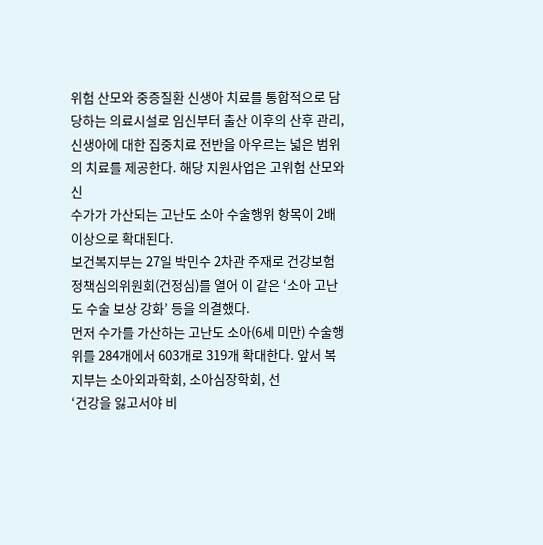위험 산모와 중증질환 신생아 치료를 통합적으로 담당하는 의료시설로 임신부터 출산 이후의 산후 관리, 신생아에 대한 집중치료 전반을 아우르는 넓은 범위의 치료를 제공한다. 해당 지원사업은 고위험 산모와 신
수가가 가산되는 고난도 소아 수술행위 항목이 2배 이상으로 확대된다.
보건복지부는 27일 박민수 2차관 주재로 건강보험정책심의위원회(건정심)를 열어 이 같은 ‘소아 고난도 수술 보상 강화’ 등을 의결했다.
먼저 수가를 가산하는 고난도 소아(6세 미만) 수술행위를 284개에서 603개로 319개 확대한다. 앞서 복지부는 소아외과학회, 소아심장학회, 선
‘건강을 잃고서야 비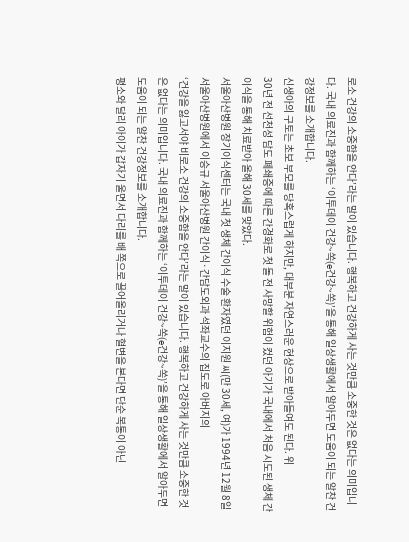로소 건강의 소중함을 안다’라는 말이 있습니다. 행복하고 건강하게 사는 것만큼 소중한 것은 없다는 의미입니다. 국내 의료진과 함께하는 ‘이투데이 건강~쏙(e건강~쏙)’을 통해 일상생활에서 알아두면 도움이 되는 알찬 건강정보를 소개합니다.
신생아의 구토는 초보 부모를 당혹스럽게 하지만, 대부분 자연스러운 현상으로 받아들여도 된다. 위
30년 전 선천성 담도 폐쇄증에 따른 간경화로 첫 돌 전 사망할 위험이 컸던 아기가 국내에서 처음 시도된 생체 간이식을 통해 치료받아 올해 30세를 맞았다.
서울아산병원 장기이식센터는 국내 첫 생체 간이식 수술 환자였던 이지원 씨(만 30세, 여)가 1994년 12월 8일 서울아산병원에서 이승규 서울아산병원 간이식·간담도외과 석좌교수의 집도로 아버지의
‘건강을 잃고서야 비로소 건강의 소중함을 안다’라는 말이 있습니다. 행복하고 건강하게 사는 것만큼 소중한 것은 없다는 의미입니다. 국내 의료진과 함께하는 ‘이투데이 건강~쏙(e건강~쏙)’을 통해 일상생활에서 알아두면 도움이 되는 알찬 건강정보를 소개합니다.
평소와 달리 아이가 갑자기 울면서 다리를 배 쪽으로 끌어올리거나 혈변을 본다면 단순 복통이 아닌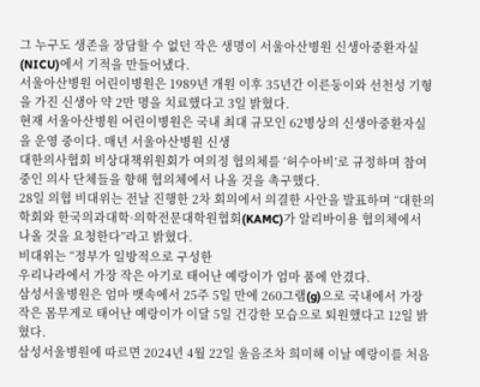그 누구도 생존을 장담할 수 없던 작은 생명이 서울아산병원 신생아중환자실(NICU)에서 기적을 만들어냈다.
서울아산병원 어린이병원은 1989년 개원 이후 35년간 이른둥이와 선천성 기형을 가진 신생아 약 2만 명을 치료했다고 3일 밝혔다.
현재 서울아산병원 어린이병원은 국내 최대 규모인 62병상의 신생아중환자실을 운영 중이다. 매년 서울아산병원 신생
대한의사협회 비상대책위원회가 여의정 협의체를 ‘허수아비’로 규정하며 참여 중인 의사 단체들을 향해 협의체에서 나올 것을 촉구했다.
28일 의협 비대위는 전날 진행한 2차 회의에서 의결한 사안을 발표하며 “대한의학회와 한국의과대학·의학전문대학원협회(KAMC)가 알리바이용 협의체에서 나올 것을 요청한다”라고 밝혔다.
비대위는 “정부가 일방적으로 구성한
우리나라에서 가장 작은 아기로 태어난 예랑이가 엄마 품에 안겼다.
삼성서울병원은 엄마 뱃속에서 25주 5일 만에 260그램(g)으로 국내에서 가장 작은 몸무게로 태어난 예랑이가 이달 5일 건강한 모습으로 퇴원했다고 12일 밝혔다.
삼성서울병원에 따르면 2024년 4월 22일 울음조차 희미해 이날 예랑이를 처음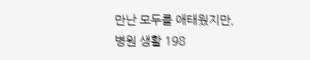만난 모두를 애태웠지만, 병원 생활 198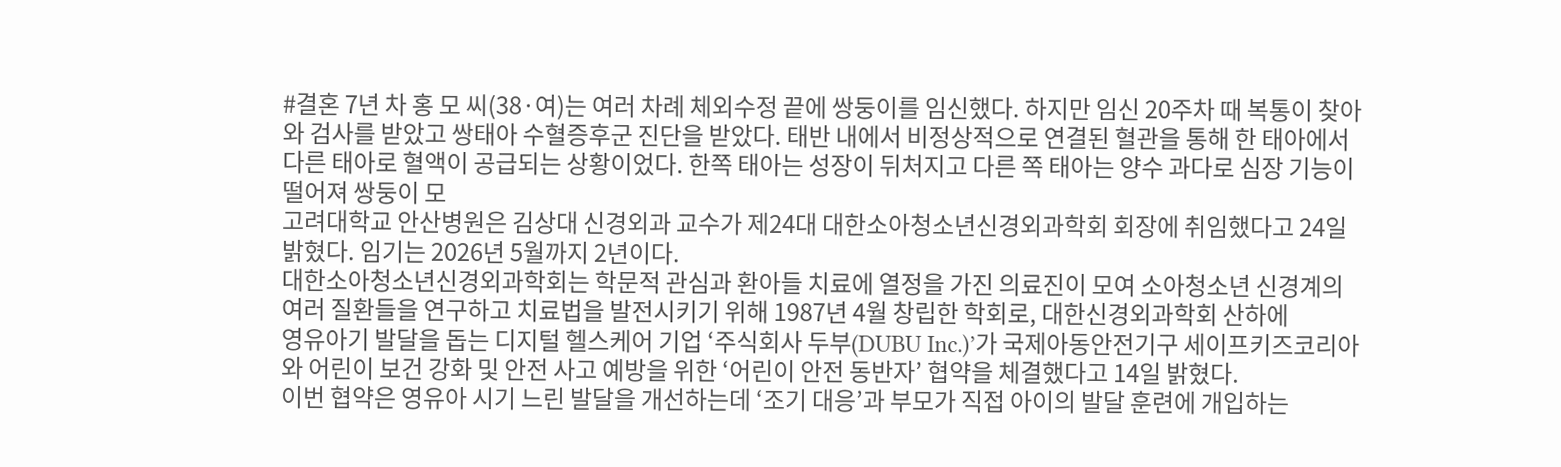#결혼 7년 차 홍 모 씨(38·여)는 여러 차례 체외수정 끝에 쌍둥이를 임신했다. 하지만 임신 20주차 때 복통이 찾아와 검사를 받았고 쌍태아 수혈증후군 진단을 받았다. 태반 내에서 비정상적으로 연결된 혈관을 통해 한 태아에서 다른 태아로 혈액이 공급되는 상황이었다. 한쪽 태아는 성장이 뒤처지고 다른 쪽 태아는 양수 과다로 심장 기능이 떨어져 쌍둥이 모
고려대학교 안산병원은 김상대 신경외과 교수가 제24대 대한소아청소년신경외과학회 회장에 취임했다고 24일 밝혔다. 임기는 2026년 5월까지 2년이다.
대한소아청소년신경외과학회는 학문적 관심과 환아들 치료에 열정을 가진 의료진이 모여 소아청소년 신경계의 여러 질환들을 연구하고 치료법을 발전시키기 위해 1987년 4월 창립한 학회로, 대한신경외과학회 산하에
영유아기 발달을 돕는 디지털 헬스케어 기업 ‘주식회사 두부(DUBU Inc.)’가 국제아동안전기구 세이프키즈코리아와 어린이 보건 강화 및 안전 사고 예방을 위한 ‘어린이 안전 동반자’ 협약을 체결했다고 14일 밝혔다.
이번 협약은 영유아 시기 느린 발달을 개선하는데 ‘조기 대응’과 부모가 직접 아이의 발달 훈련에 개입하는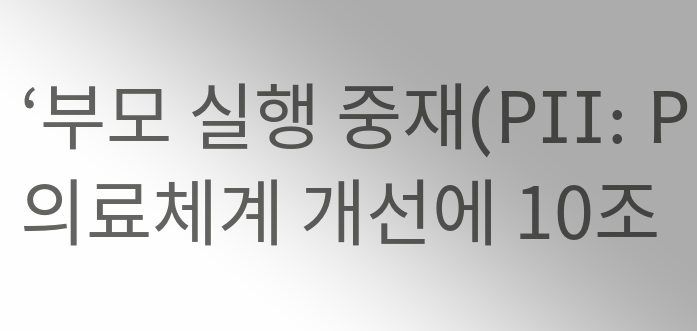‘부모 실행 중재(PII: P
의료체계 개선에 10조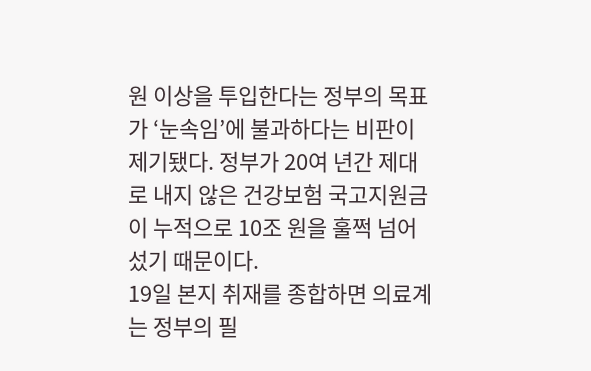원 이상을 투입한다는 정부의 목표가 ‘눈속임’에 불과하다는 비판이 제기됐다. 정부가 20여 년간 제대로 내지 않은 건강보험 국고지원금이 누적으로 10조 원을 훌쩍 넘어섰기 때문이다.
19일 본지 취재를 종합하면 의료계는 정부의 필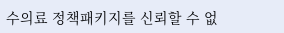수의료 정책패키지를 신뢰할 수 없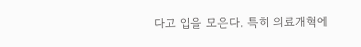다고 입을 모은다. 특히 의료개혁에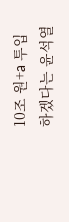10조 원+a 투입하겠다는 윤석열